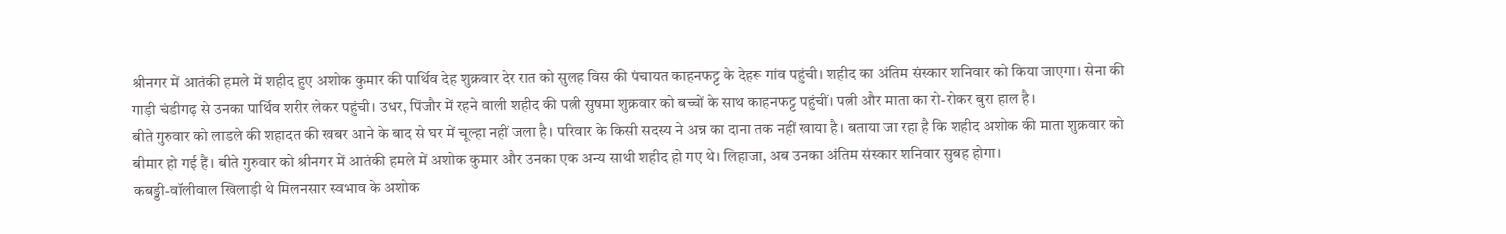श्रीनगर में आतंकी हमले में शहीद हुए अशोक कुमार की पार्थिव देह शुक्रवार देर रात को सुलह विस की पंचायत काहनफट्ट के देहरू गांव पहुंची। शहीद का अंतिम संस्कार शनिवार को किया जाएगा। सेना की गाड़ी चंडीगढ़ से उनका पार्थिव शरीर लेकर पहुंची। उधर, पिंजौर में रहने वाली शहीद की पत्नी सुषमा शुक्रवार को बच्चों के साथ काहनफट्ट पहुंचीं। पत्नी और माता का रो-रोकर बुरा हाल है।
बीते गुरुवार को लाडले की शहादत की खबर आने के बाद से घर में चूल्हा नहीं जला है। परिवार के किसी सदस्य ने अन्न का दाना तक नहीं खाया है। बताया जा रहा है कि शहीद अशोक की माता शुक्रवार को बीमार हो गई हैं। बीते गुरुवार को श्रीनगर में आतंकी हमले में अशोक कुमार और उनका एक अन्य साथी शहीद हो गए थे। लिहाजा, अब उनका अंतिम संस्कार शनिवार सुबह होगा।
कबड्डी-वॉलीवाल खिलाड़ी थे मिलनसार स्वभाव के अशोक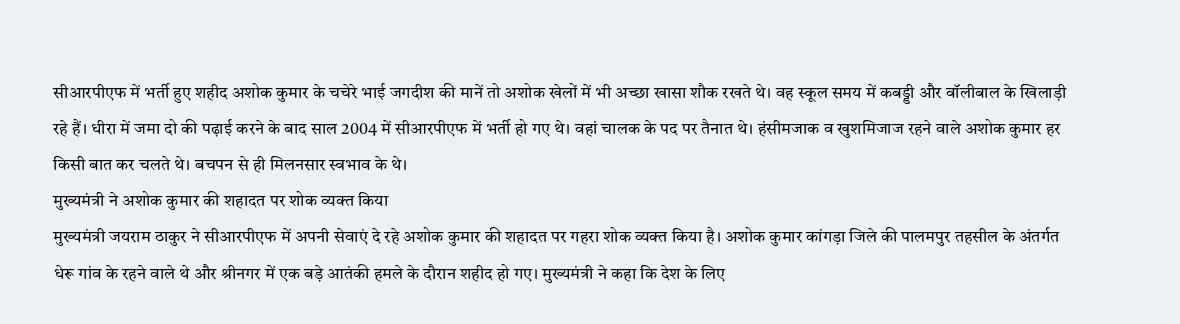सीआरपीएफ में भर्ती हुए शहीद अशोक कुमार के चचेरे भाई जगदीश की मानें तो अशोक खेलों में भी अच्छा खासा शौक रखते थे। वह स्कूल समय में कबड्डी और वॉलीबाल के खिलाड़ी रहे हैं। धीरा में जमा दो की पढ़ाई करने के बाद साल 2004 में सीआरपीएफ में भर्ती हो गए थे। वहां चालक के पद पर तैनात थे। हंसीमजाक व खुशमिजाज रहने वाले अशोक कुमार हर किसी बात कर चलते थे। बचपन से ही मिलनसार स्वभाव के थे।
मुख्यमंत्री ने अशोक कुमार की शहादत पर शोक व्यक्त किया
मुख्यमंत्री जयराम ठाकुर ने सीआरपीएफ में अपनी सेवाएं दे रहे अशोक कुमार की शहादत पर गहरा शोक व्यक्त किया है। अशोक कुमार कांगड़ा जिले की पालमपुर तहसील के अंतर्गत धेरू गांव के रहने वाले थे और श्रीनगर में एक बड़े आतंकी हमले के दौरान शहीद हो गए। मुख्यमंत्री ने कहा कि देश के लिए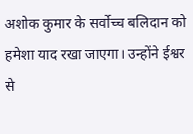अशोक कुमार के सर्वोच्च बलिदान को हमेशा याद रखा जाएगा। उन्होंने ईश्वर से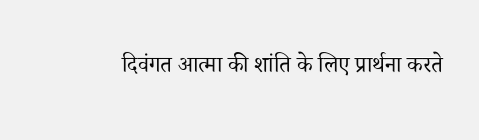दिवंगत आत्मा की शांति के लिए प्रार्थना करते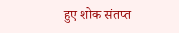हुए शोक संतप्त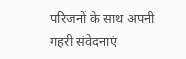परिजनों के साथ अपनी गहरी संवेदनाएं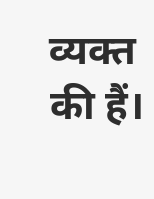व्यक्त की हैं।